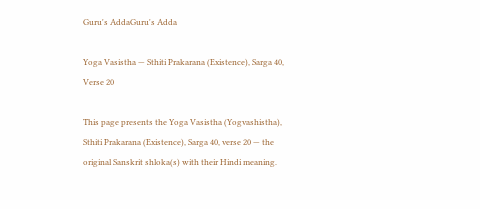Guru's AddaGuru's Adda

Yoga Vasistha — Sthiti Prakarana (Existence), Sarga 40, Verse 20

This page presents the Yoga Vasistha (Yogvashistha), Sthiti Prakarana (Existence), Sarga 40, verse 20 — the original Sanskrit shloka(s) with their Hindi meaning.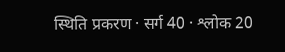स्थिति प्रकरण · सर्ग 40 · श्लोक 20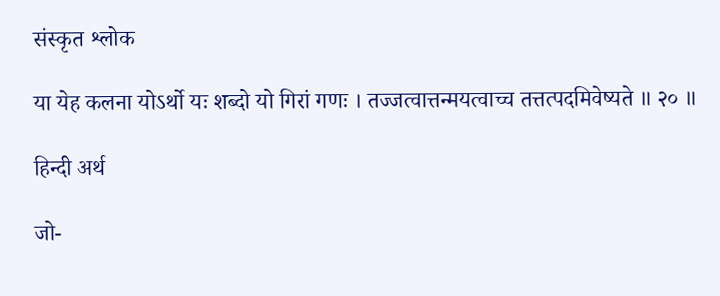संस्कृत श्लोक

या येह कलना योऽर्थो यः शब्दो यो गिरां गणः । तज्जत्वात्तन्मयत्वाच्च तत्तत्पदमिवेष्यते ॥ २० ॥

हिन्दी अर्थ

जो-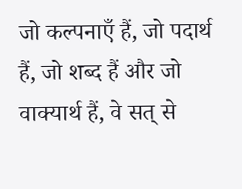जो कल्पनाएँ हैं, जो पदार्थ हैं, जो शब्द हैं और जो वाक्यार्थ हैं, वे सत्‌ से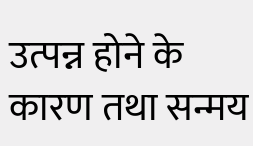उत्पन्न होने के कारण तथा सन्मय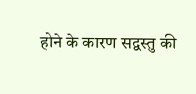होने के कारण सद्वस्तु की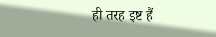ही तरह इष्ट हैं